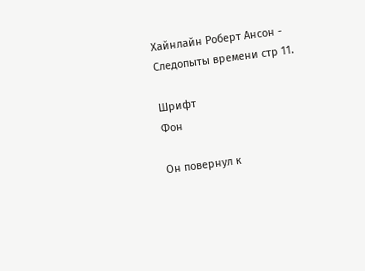Хайнлайн Роберт Ансон - Следопыты времени стр 11.

Шрифт
Фон

Он повернул к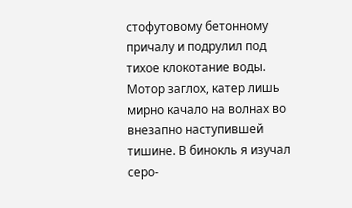стофутовому бетонному причалу и подрулил под тихое клокотание воды. Мотор заглох, катер лишь мирно качало на волнах во внезапно наступившей тишине. В бинокль я изучал серо-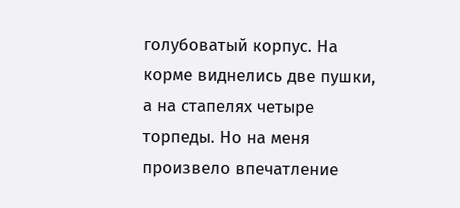голубоватый корпус. На корме виднелись две пушки, а на стапелях четыре торпеды. Но на меня произвело впечатление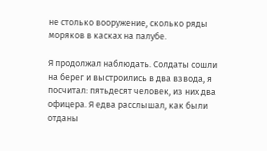не столько вооружение, сколько ряды моряков в касках на палубе.

Я продолжал наблюдать. Солдаты сошли на берег и выстроились в два взвода, я посчитал: пятьдесят человек, из них два офицера. Я едва расслышал, как были отданы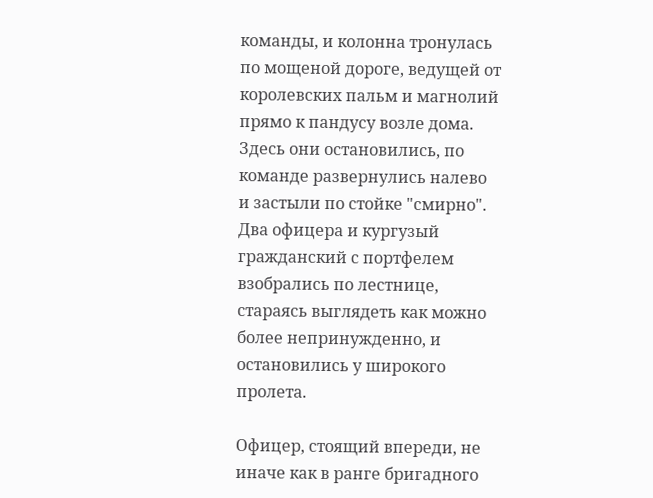команды, и колонна тронулась по мощеной дороге, ведущей от королевских пальм и магнолий прямо к пандусу возле дома. Здесь они остановились, по команде развернулись налево и застыли по стойке "смирно". Два офицера и кургузый гражданский с портфелем взобрались по лестнице, стараясь выглядеть как можно более непринужденно, и остановились у широкого пролета.

Офицер, стоящий впереди, не иначе как в ранге бригадного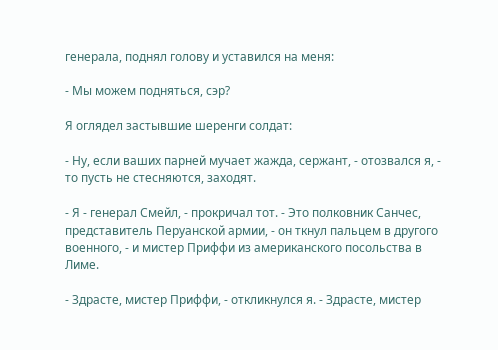генерала, поднял голову и уставился на меня:

- Мы можем подняться, сэр?

Я оглядел застывшие шеренги солдат:

- Ну, если ваших парней мучает жажда, сержант, - отозвался я, - то пусть не стесняются, заходят.

- Я - генерал Смейл, - прокричал тот. - Это полковник Санчес, представитель Перуанской армии, - он ткнул пальцем в другого военного, - и мистер Приффи из американского посольства в Лиме.

- Здрасте, мистер Приффи, - откликнулся я. - Здрасте, мистер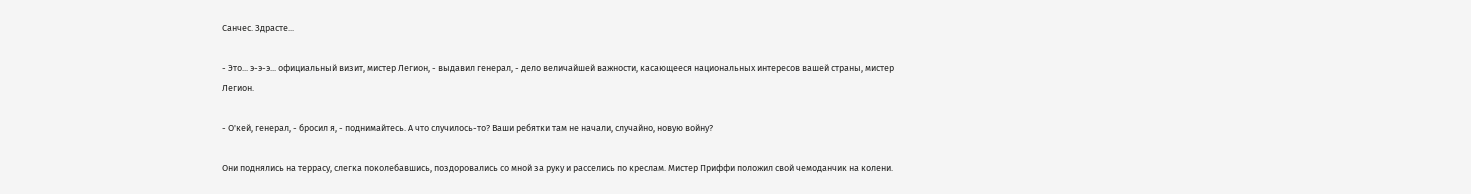Санчес. Здрасте...

- Это... э-э-э... официальный визит, мистер Легион, - выдавил генерал, - дело величайшей важности, касающееся национальных интересов вашей страны, мистер Легион.

- О'кей, генерал, - бросил я, - поднимайтесь. А что случилось-то? Ваши ребятки там не начали, случайно, новую войну?

Они поднялись на террасу, слегка поколебавшись, поздоровались со мной за руку и расселись по креслам. Мистер Приффи положил свой чемоданчик на колени.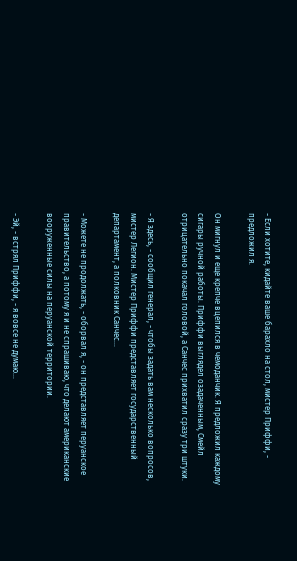- Если хотите, кидайте ваше барахло на стол, мистер Приффи, - предложил я.

Он мигнул и еще крепче вцепился в чемоданчик. Я предложил каждому сигары ручной работы. Приффи выглядел озадаченным, Смейл отрицательно покачал головой, а Санчес прихватил сразу три штуки.

- Я здесь, - сообщил генерал, - чтобы задать вам несколько вопросов, мистер Легион. Мистер Приффи представляет государственный департамент, а полковник Санчес...

- Можете не продолжать, - оборвал я, - он представляет перуанское правительство, а потому я и не спрашиваю, что делают американские вооруженные силы на перуанской территории.

- Эй, - встрял Приффи, - я вовсе не думаю...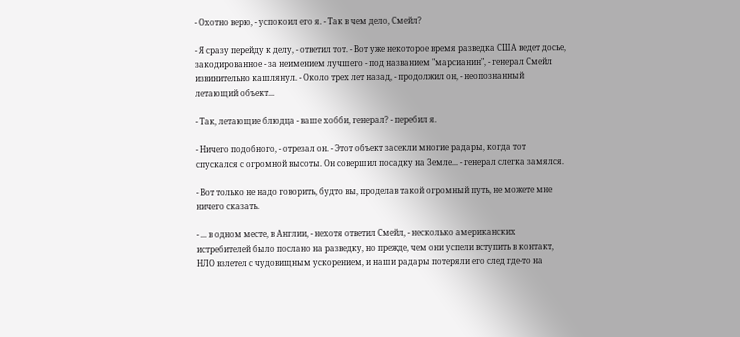- Охотно верю, - успокоил его я. - Так в чем дело, Смейл?

- Я сразу перейду к делу, - ответил тот. - Вот уже некоторое время разведка США ведет досье, закодированное - за неимением лучшего - под названием "марсианин", - генерал Смейл извинительно кашлянул. - Около трех лет назад, - продолжил он, - неопознанный летающий объект...

- Так, летающие блюдца - ваше хобби, генерал? - перебил я.

- Ничего подобного, - отрезал он. - Этот объект засекли многие радары, когда тот спускался с огромной высоты. Он совершил посадку на Земле... - генерал слегка замялся.

- Вот только не надо говорить, будто вы, проделав такой огромный путь, не можете мне ничего сказать.

- ... в одном месте, в Англии, - нехотя ответил Смейл, - несколько американских истребителей было послано на разведку, но прежде, чем они успели вступить в контакт, НЛО взлетел с чудовищным ускорением, и наши радары потеряли его след где-то на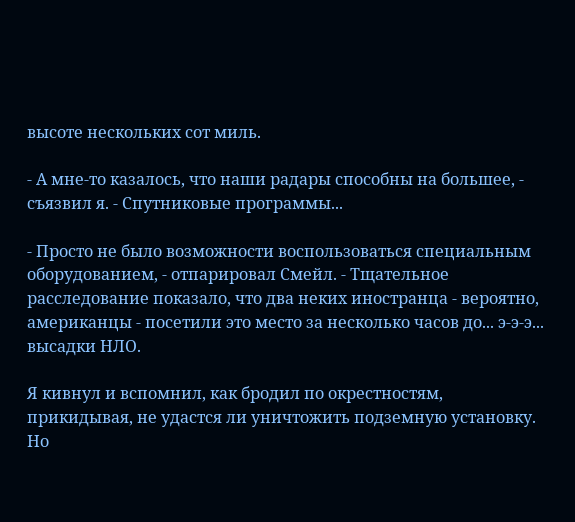высоте нескольких сот миль.

- А мне-то казалось, что наши радары способны на большее, - съязвил я. - Спутниковые программы...

- Просто не было возможности воспользоваться специальным оборудованием, - отпарировал Смейл. - Тщательное расследование показало, что два неких иностранца - вероятно, американцы - посетили это место за несколько часов до... э-э-э... высадки НЛО.

Я кивнул и вспомнил, как бродил по окрестностям, прикидывая, не удастся ли уничтожить подземную установку. Но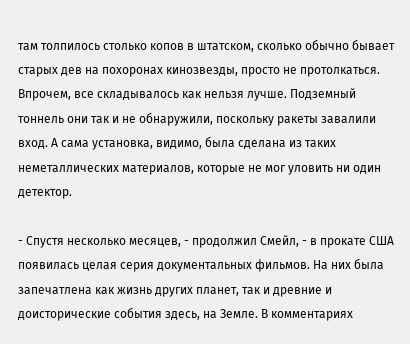там толпилось столько копов в штатском, сколько обычно бывает старых дев на похоронах кинозвезды, просто не протолкаться. Впрочем, все складывалось как нельзя лучше. Подземный тоннель они так и не обнаружили, поскольку ракеты завалили вход. А сама установка, видимо, была сделана из таких неметаллических материалов, которые не мог уловить ни один детектор.

- Спустя несколько месяцев, - продолжил Смейл, - в прокате США появилась целая серия документальных фильмов. На них была запечатлена как жизнь других планет, так и древние и доисторические события здесь, на Земле. В комментариях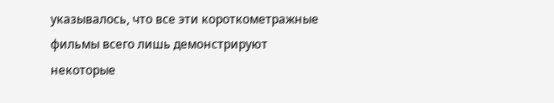указывалось, что все эти короткометражные фильмы всего лишь демонстрируют некоторые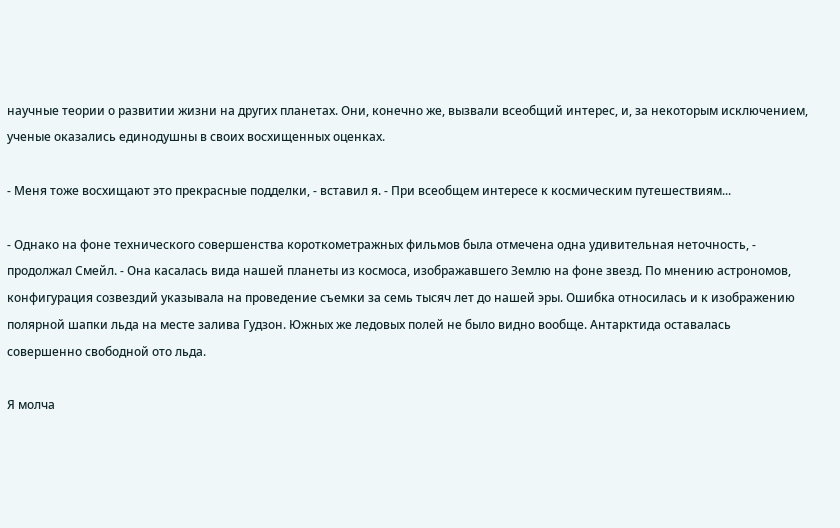научные теории о развитии жизни на других планетах. Они, конечно же, вызвали всеобщий интерес, и, за некоторым исключением, ученые оказались единодушны в своих восхищенных оценках.

- Меня тоже восхищают это прекрасные подделки, - вставил я. - При всеобщем интересе к космическим путешествиям...

- Однако на фоне технического совершенства короткометражных фильмов была отмечена одна удивительная неточность, - продолжал Смейл. - Она касалась вида нашей планеты из космоса, изображавшего Землю на фоне звезд. По мнению астрономов, конфигурация созвездий указывала на проведение съемки за семь тысяч лет до нашей эры. Ошибка относилась и к изображению полярной шапки льда на месте залива Гудзон. Южных же ледовых полей не было видно вообще. Антарктида оставалась совершенно свободной ото льда.

Я молча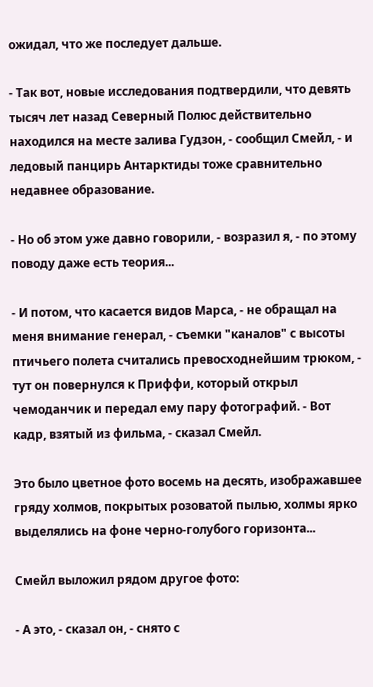ожидал, что же последует дальше.

- Так вот, новые исследования подтвердили, что девять тысяч лет назад Северный Полюс действительно находился на месте залива Гудзон, - сообщил Смейл, - и ледовый панцирь Антарктиды тоже сравнительно недавнее образование.

- Но об этом уже давно говорили, - возразил я, - по этому поводу даже есть теория...

- И потом, что касается видов Марса, - не обращал на меня внимание генерал, - съемки "каналов" с высоты птичьего полета считались превосходнейшим трюком, - тут он повернулся к Приффи, который открыл чемоданчик и передал ему пару фотографий. - Вот кадр, взятый из фильма, - сказал Смейл.

Это было цветное фото восемь на десять, изображавшее гряду холмов, покрытых розоватой пылью, холмы ярко выделялись на фоне черно-голубого горизонта...

Смейл выложил рядом другое фото:

- А это, - сказал он, - снято с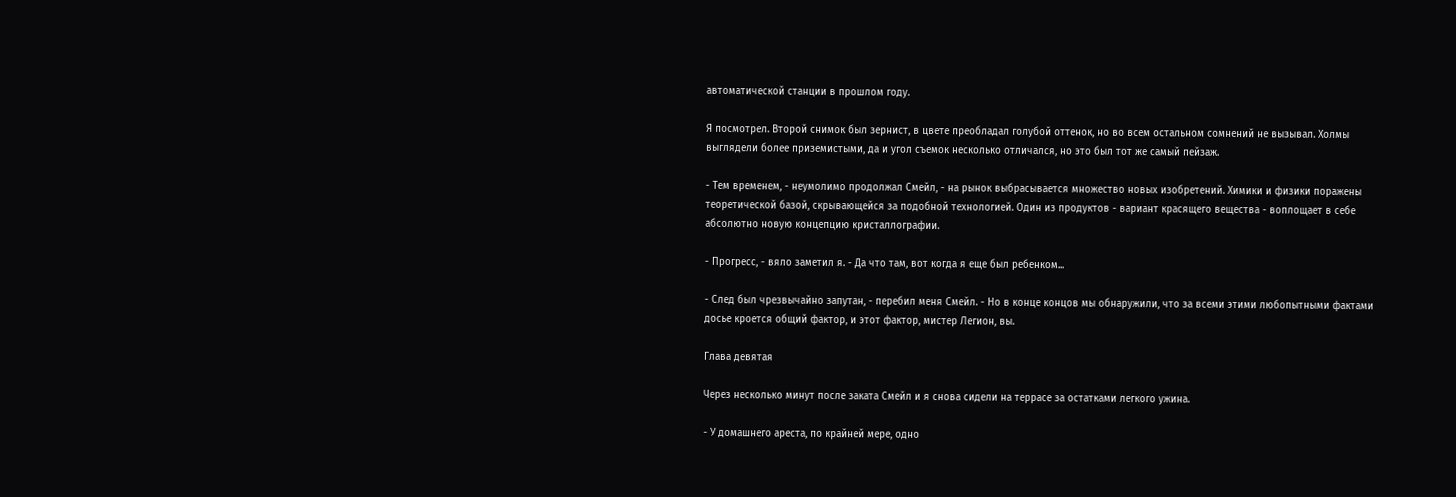автоматической станции в прошлом году.

Я посмотрел. Второй снимок был зернист, в цвете преобладал голубой оттенок, но во всем остальном сомнений не вызывал. Холмы выглядели более приземистыми, да и угол съемок несколько отличался, но это был тот же самый пейзаж.

- Тем временем, - неумолимо продолжал Смейл, - на рынок выбрасывается множество новых изобретений. Химики и физики поражены теоретической базой, скрывающейся за подобной технологией. Один из продуктов - вариант красящего вещества - воплощает в себе абсолютно новую концепцию кристаллографии.

- Прогресс, - вяло заметил я. - Да что там, вот когда я еще был ребенком...

- След был чрезвычайно запутан, - перебил меня Смейл. - Но в конце концов мы обнаружили, что за всеми этими любопытными фактами досье кроется общий фактор, и этот фактор, мистер Легион, вы.

Глава девятая

Через несколько минут после заката Смейл и я снова сидели на террасе за остатками легкого ужина.

- У домашнего ареста, по крайней мере, одно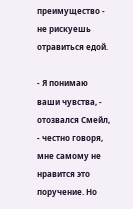преимущество - не рискуешь отравиться едой.

- Я понимаю ваши чувства, - отозвался Смейл, - честно говоря, мне самому не нравится это поручение. Но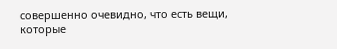совершенно очевидно, что есть вещи, которые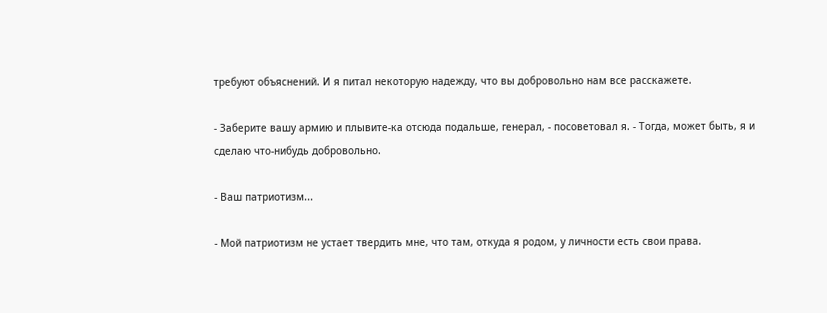требуют объяснений. И я питал некоторую надежду, что вы добровольно нам все расскажете.

- Заберите вашу армию и плывите-ка отсюда подальше, генерал, - посоветовал я. - Тогда, может быть, я и сделаю что-нибудь добровольно.

- Ваш патриотизм...

- Мой патриотизм не устает твердить мне, что там, откуда я родом, у личности есть свои права.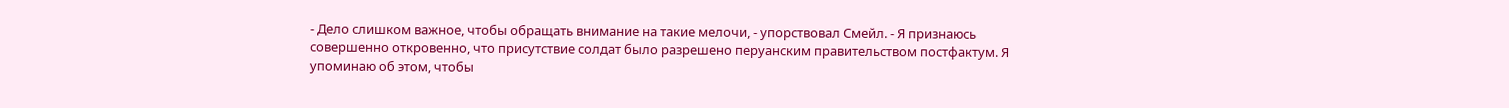- Дело слишком важное, чтобы обращать внимание на такие мелочи, - упорствовал Смейл. - Я признаюсь совершенно откровенно, что присутствие солдат было разрешено перуанским правительством постфактум. Я упоминаю об этом, чтобы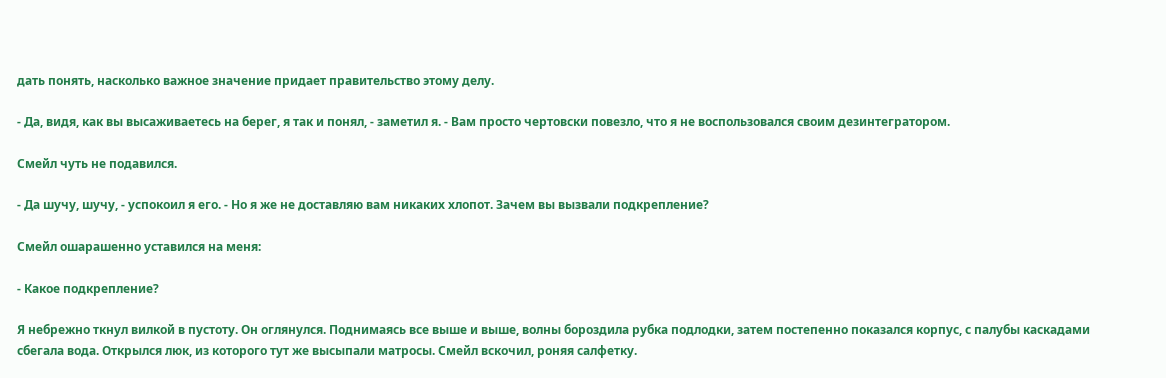дать понять, насколько важное значение придает правительство этому делу.

- Да, видя, как вы высаживаетесь на берег, я так и понял, - заметил я. - Вам просто чертовски повезло, что я не воспользовался своим дезинтегратором.

Смейл чуть не подавился.

- Да шучу, шучу, - успокоил я его. - Но я же не доставляю вам никаких хлопот. Зачем вы вызвали подкрепление?

Смейл ошарашенно уставился на меня:

- Какое подкрепление?

Я небрежно ткнул вилкой в пустоту. Он оглянулся. Поднимаясь все выше и выше, волны бороздила рубка подлодки, затем постепенно показался корпус, с палубы каскадами сбегала вода. Открылся люк, из которого тут же высыпали матросы. Смейл вскочил, роняя салфетку.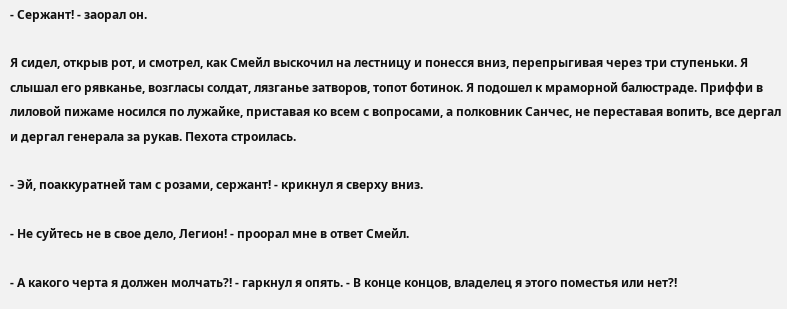- Сержант! - заорал он.

Я сидел, открыв рот, и смотрел, как Смейл выскочил на лестницу и понесся вниз, перепрыгивая через три ступеньки. Я слышал его рявканье, возгласы солдат, лязганье затворов, топот ботинок. Я подошел к мраморной балюстраде. Приффи в лиловой пижаме носился по лужайке, приставая ко всем с вопросами, а полковник Санчес, не переставая вопить, все дергал и дергал генерала за рукав. Пехота строилась.

- Эй, поаккуратней там с розами, сержант! - крикнул я сверху вниз.

- Не суйтесь не в свое дело, Легион! - проорал мне в ответ Смейл.

- А какого черта я должен молчать?! - гаркнул я опять. - В конце концов, владелец я этого поместья или нет?!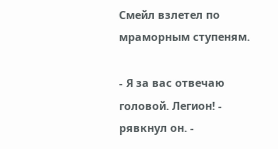Смейл взлетел по мраморным ступеням.

- Я за вас отвечаю головой. Легион! - рявкнул он. -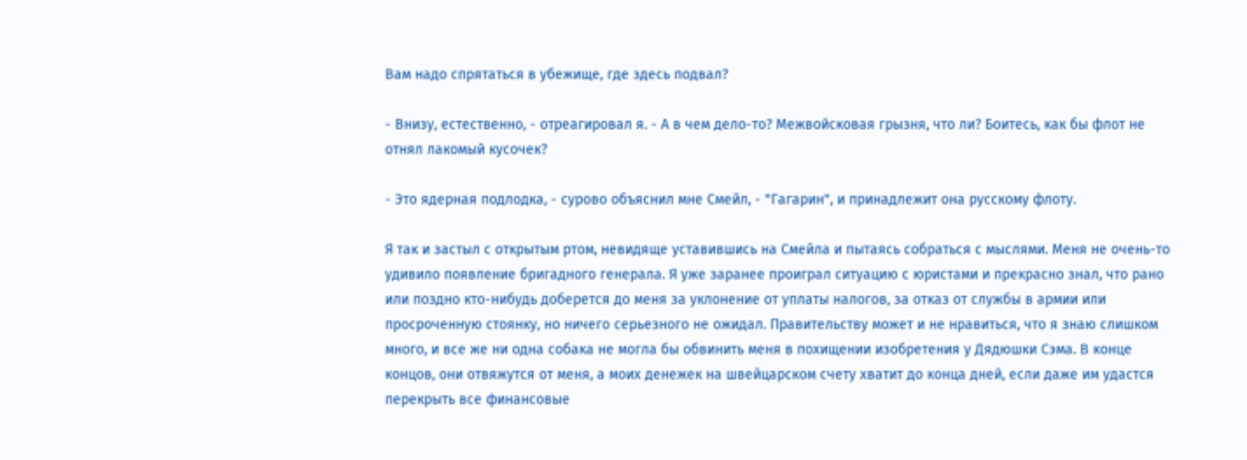Вам надо спрятаться в убежище, где здесь подвал?

- Внизу, естественно, - отреагировал я. - А в чем дело-то? Межвойсковая грызня, что ли? Боитесь, как бы флот не отнял лакомый кусочек?

- Это ядерная подлодка, - сурово объяснил мне Смейл, - "Гагарин", и принадлежит она русскому флоту.

Я так и застыл с открытым ртом, невидяще уставившись на Смейла и пытаясь собраться с мыслями. Меня не очень-то удивило появление бригадного генерала. Я уже заранее проиграл ситуацию с юристами и прекрасно знал, что рано или поздно кто-нибудь доберется до меня за уклонение от уплаты налогов, за отказ от службы в армии или просроченную стоянку, но ничего серьезного не ожидал. Правительству может и не нравиться, что я знаю слишком много, и все же ни одна собака не могла бы обвинить меня в похищении изобретения у Дядюшки Сэма. В конце концов, они отвяжутся от меня, а моих денежек на швейцарском счету хватит до конца дней, если даже им удастся перекрыть все финансовые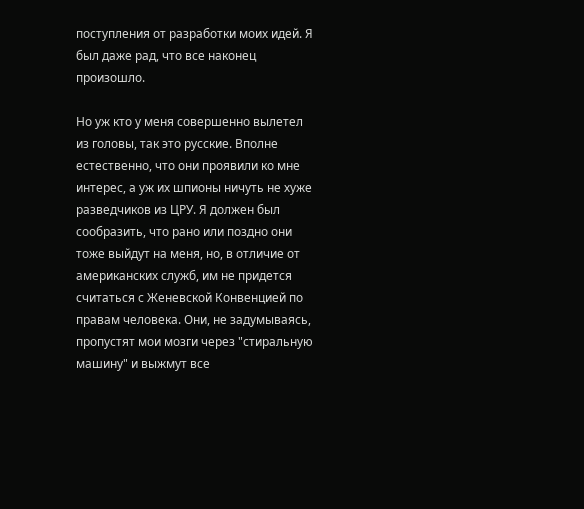поступления от разработки моих идей. Я был даже рад, что все наконец произошло.

Но уж кто у меня совершенно вылетел из головы, так это русские. Вполне естественно, что они проявили ко мне интерес, а уж их шпионы ничуть не хуже разведчиков из ЦРУ. Я должен был сообразить, что рано или поздно они тоже выйдут на меня, но, в отличие от американских служб, им не придется считаться с Женевской Конвенцией по правам человека. Они, не задумываясь, пропустят мои мозги через "стиральную машину" и выжмут все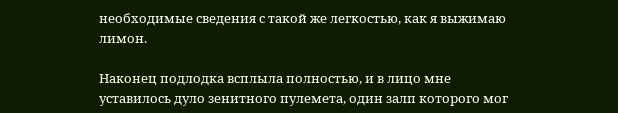необходимые сведения с такой же легкостью, как я выжимаю лимон.

Наконец подлодка всплыла полностью, и в лицо мне уставилось дуло зенитного пулемета, один залп которого мог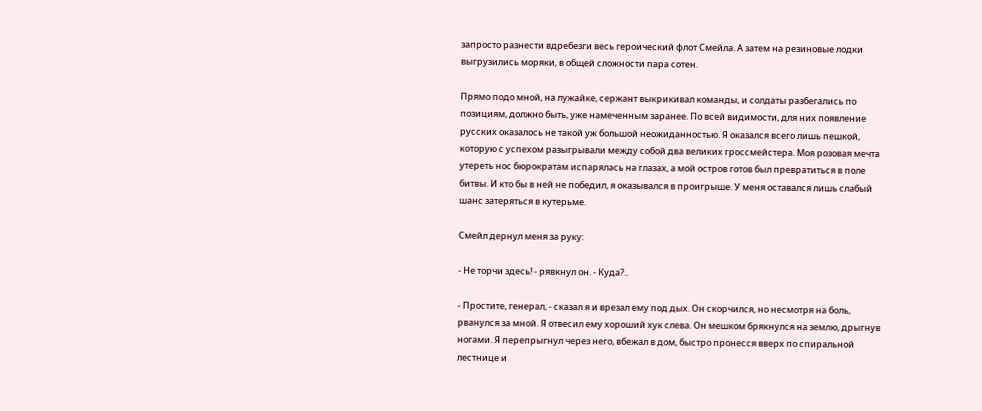запросто разнести вдребезги весь героический флот Смейла. А затем на резиновые лодки выгрузились моряки, в общей сложности пара сотен.

Прямо подо мной, на лужайке, сержант выкрикивал команды, и солдаты разбегались по позициям, должно быть, уже намеченным заранее. По всей видимости, для них появление русских оказалось не такой уж большой неожиданностью. Я оказался всего лишь пешкой, которую с успехом разыгрывали между собой два великих гроссмейстера. Моя розовая мечта утереть нос бюрократам испарялась на глазах, а мой остров готов был превратиться в поле битвы. И кто бы в ней не победил, я оказывался в проигрыше. У меня оставался лишь слабый шанс затеряться в кутерьме.

Смейл дернул меня за руку:

- Не торчи здесь! - рявкнул он. - Куда?..

- Простите, генерал, - сказал я и врезал ему под дых. Он скорчился, но несмотря на боль, рванулся за мной. Я отвесил ему хороший хук слева. Он мешком брякнулся на землю, дрыгнув ногами. Я перепрыгнул через него, вбежал в дом, быстро пронесся вверх по спиральной лестнице и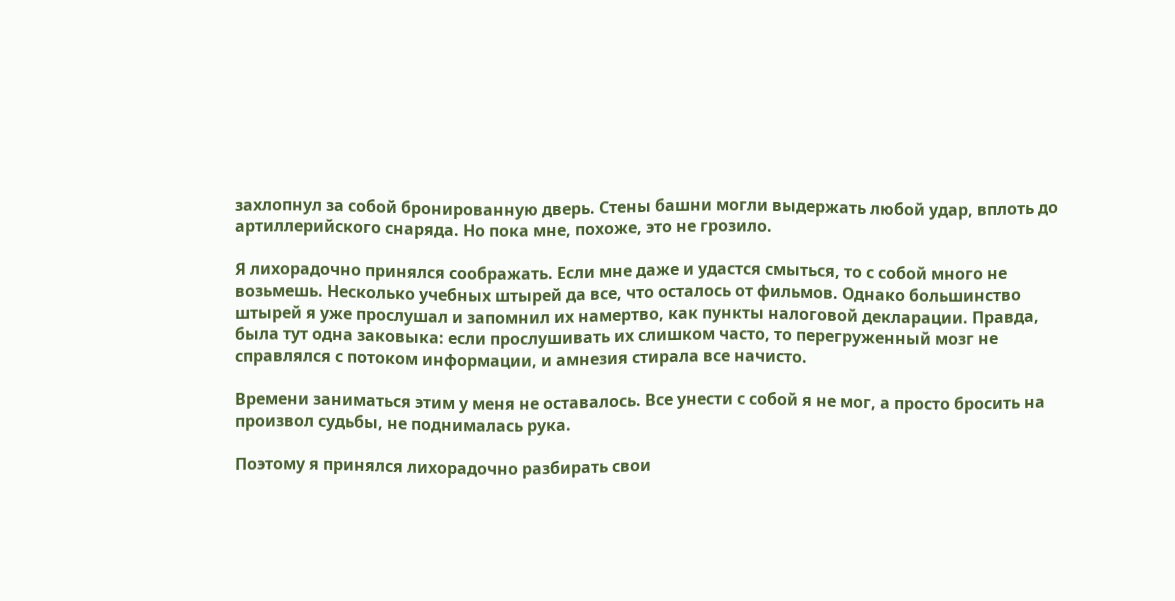захлопнул за собой бронированную дверь. Стены башни могли выдержать любой удар, вплоть до артиллерийского снаряда. Но пока мне, похоже, это не грозило.

Я лихорадочно принялся соображать. Если мне даже и удастся смыться, то с собой много не возьмешь. Несколько учебных штырей да все, что осталось от фильмов. Однако большинство штырей я уже прослушал и запомнил их намертво, как пункты налоговой декларации. Правда, была тут одна заковыка: если прослушивать их слишком часто, то перегруженный мозг не справлялся с потоком информации, и амнезия стирала все начисто.

Времени заниматься этим у меня не оставалось. Все унести с собой я не мог, а просто бросить на произвол судьбы, не поднималась рука.

Поэтому я принялся лихорадочно разбирать свои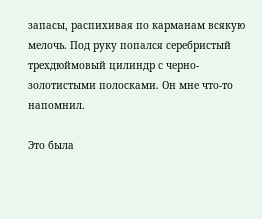запасы, распихивая по карманам всякую мелочь. Под руку попался серебристый трехдюймовый цилиндр с черно-золотистыми полосками. Он мне что-то напомнил.

Это была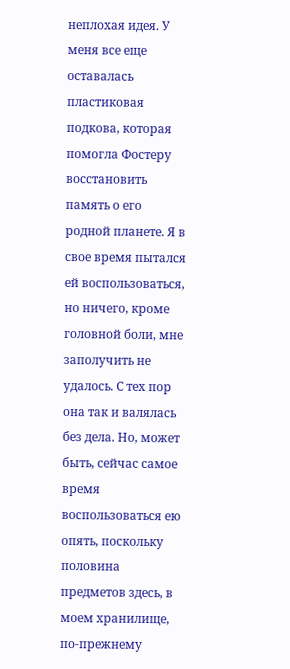неплохая идея. У меня все еще оставалась пластиковая подкова, которая помогла Фостеру восстановить память о его родной планете. Я в свое время пытался ей воспользоваться, но ничего, кроме головной боли, мне заполучить не удалось. С тех пор она так и валялась без дела. Но, может быть, сейчас самое время воспользоваться ею опять, поскольку половина предметов здесь, в моем хранилище, по-прежнему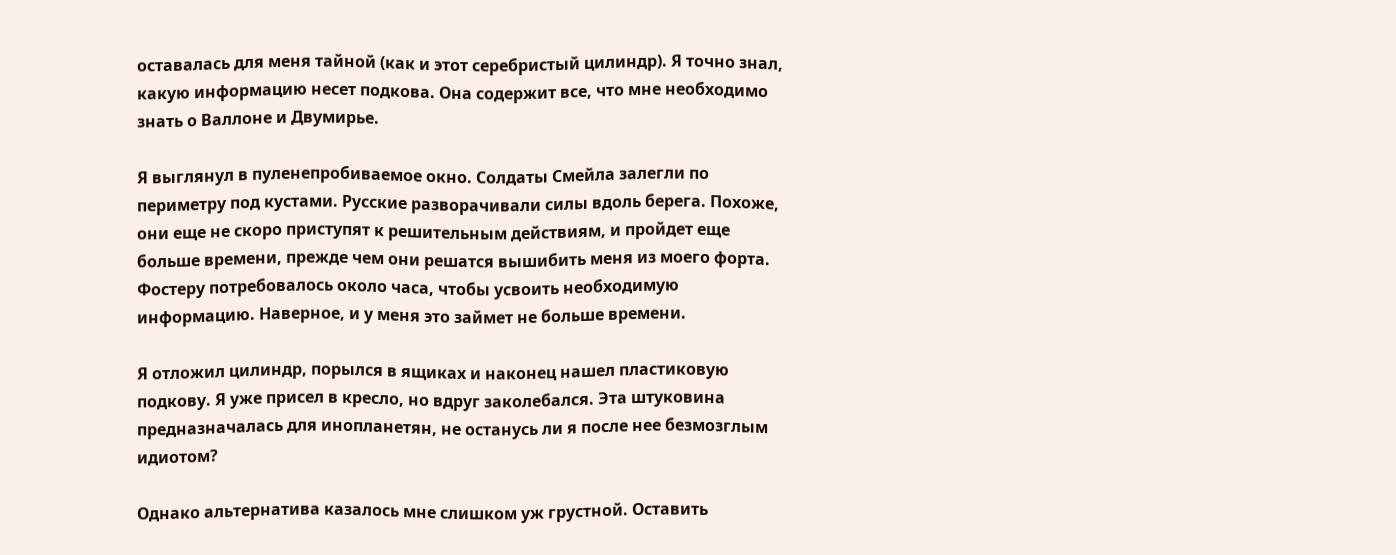оставалась для меня тайной (как и этот серебристый цилиндр). Я точно знал, какую информацию несет подкова. Она содержит все, что мне необходимо знать о Валлоне и Двумирье.

Я выглянул в пуленепробиваемое окно. Солдаты Смейла залегли по периметру под кустами. Русские разворачивали силы вдоль берега. Похоже, они еще не скоро приступят к решительным действиям, и пройдет еще больше времени, прежде чем они решатся вышибить меня из моего форта. Фостеру потребовалось около часа, чтобы усвоить необходимую информацию. Наверное, и у меня это займет не больше времени.

Я отложил цилиндр, порылся в ящиках и наконец нашел пластиковую подкову. Я уже присел в кресло, но вдруг заколебался. Эта штуковина предназначалась для инопланетян, не останусь ли я после нее безмозглым идиотом?

Однако альтернатива казалось мне слишком уж грустной. Оставить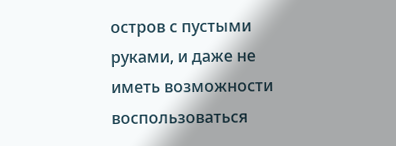остров с пустыми руками, и даже не иметь возможности воспользоваться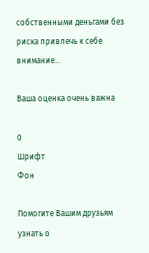собственными деньгами без риска привлечь к себе внимание...

Ваша оценка очень важна

0
Шрифт
Фон

Помогите Вашим друзьям узнать о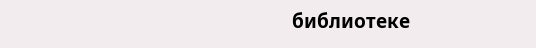библиотеке